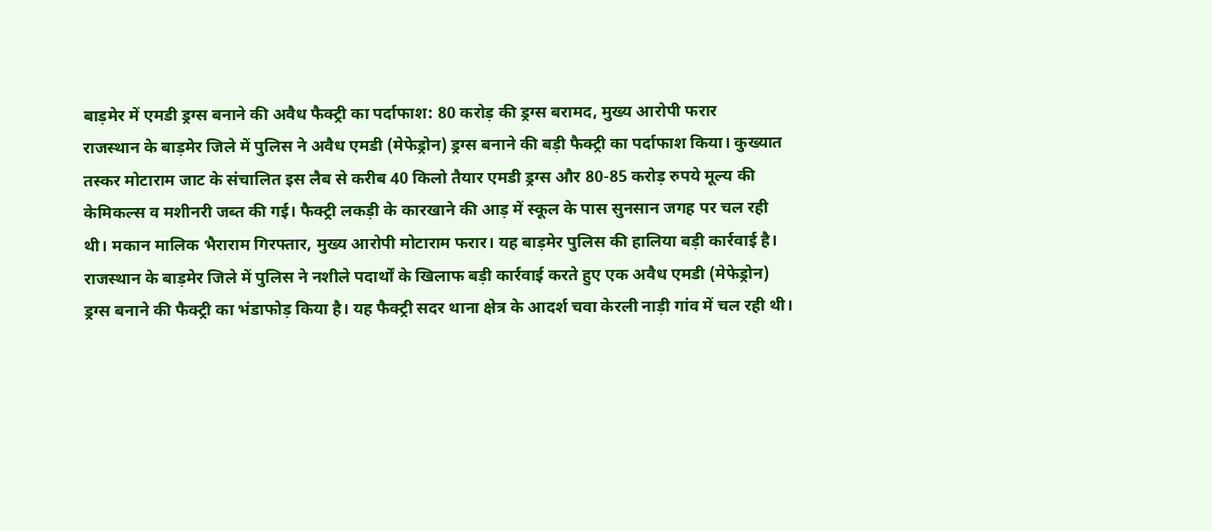बाड़मेर में एमडी ड्रग्स बनाने की अवैध फैक्ट्री का पर्दाफाश: 80 करोड़ की ड्रग्स बरामद, मुख्य आरोपी फरार
राजस्थान के बाड़मेर जिले में पुलिस ने अवैध एमडी (मेफेड्रोन) ड्रग्स बनाने की बड़ी फैक्ट्री का पर्दाफाश किया। कुख्यात तस्कर मोटाराम जाट के संचालित इस लैब से करीब 40 किलो तैयार एमडी ड्रग्स और 80-85 करोड़ रुपये मूल्य की केमिकल्स व मशीनरी जब्त की गई। फैक्ट्री लकड़ी के कारखाने की आड़ में स्कूल के पास सुनसान जगह पर चल रही थी। मकान मालिक भैराराम गिरफ्तार, मुख्य आरोपी मोटाराम फरार। यह बाड़मेर पुलिस की हालिया बड़ी कार्रवाई है।
राजस्थान के बाड़मेर जिले में पुलिस ने नशीले पदार्थों के खिलाफ बड़ी कार्रवाई करते हुए एक अवैध एमडी (मेफेड्रोन) ड्रग्स बनाने की फैक्ट्री का भंडाफोड़ किया है। यह फैक्ट्री सदर थाना क्षेत्र के आदर्श चवा केरली नाड़ी गांव में चल रही थी।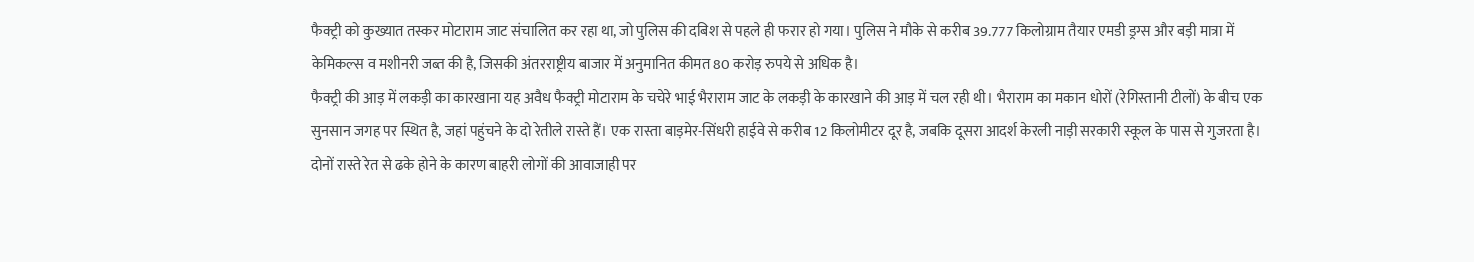फैक्ट्री को कुख्यात तस्कर मोटाराम जाट संचालित कर रहा था, जो पुलिस की दबिश से पहले ही फरार हो गया। पुलिस ने मौके से करीब 39.777 किलोग्राम तैयार एमडी ड्रग्स और बड़ी मात्रा में केमिकल्स व मशीनरी जब्त की है, जिसकी अंतरराष्ट्रीय बाजार में अनुमानित कीमत 80 करोड़ रुपये से अधिक है।
फैक्ट्री की आड़ में लकड़ी का कारखाना यह अवैध फैक्ट्री मोटाराम के चचेरे भाई भैराराम जाट के लकड़ी के कारखाने की आड़ में चल रही थी। भैराराम का मकान धोरों (रेगिस्तानी टीलों) के बीच एक सुनसान जगह पर स्थित है, जहां पहुंचने के दो रेतीले रास्ते हैं। एक रास्ता बाड़मेर-सिंधरी हाईवे से करीब 12 किलोमीटर दूर है, जबकि दूसरा आदर्श केरली नाड़ी सरकारी स्कूल के पास से गुजरता है। दोनों रास्ते रेत से ढके होने के कारण बाहरी लोगों की आवाजाही पर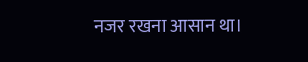नजर रखना आसान था।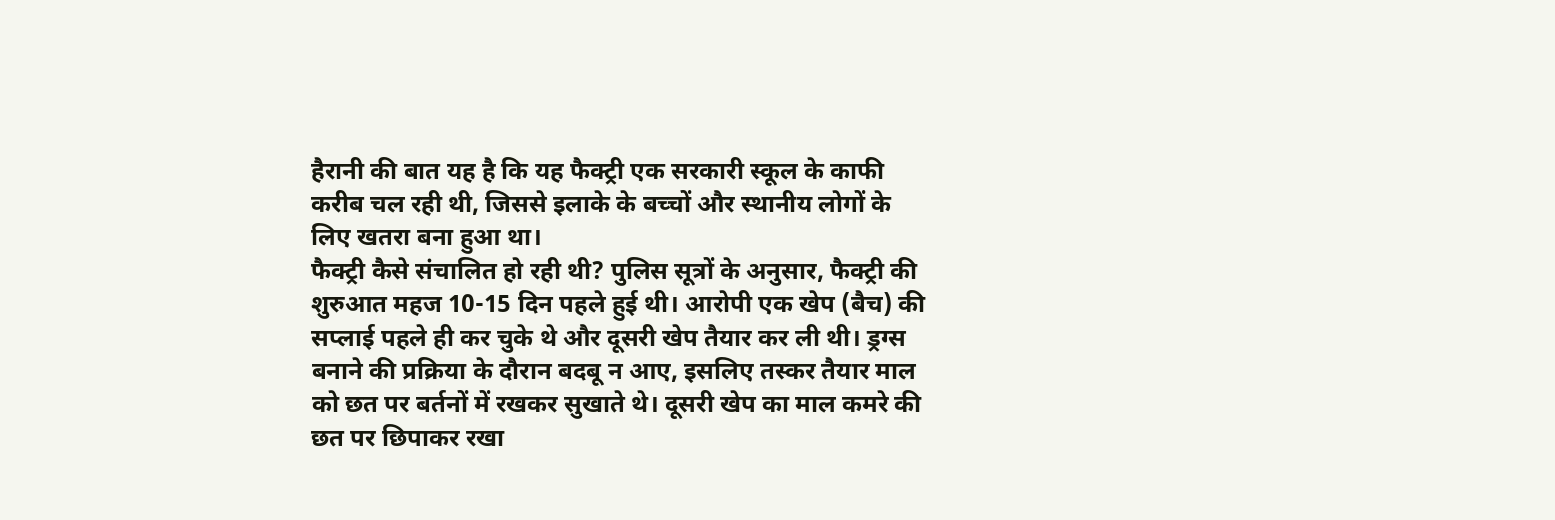हैरानी की बात यह है कि यह फैक्ट्री एक सरकारी स्कूल के काफी करीब चल रही थी, जिससे इलाके के बच्चों और स्थानीय लोगों के लिए खतरा बना हुआ था।
फैक्ट्री कैसे संचालित हो रही थी? पुलिस सूत्रों के अनुसार, फैक्ट्री की शुरुआत महज 10-15 दिन पहले हुई थी। आरोपी एक खेप (बैच) की सप्लाई पहले ही कर चुके थे और दूसरी खेप तैयार कर ली थी। ड्रग्स बनाने की प्रक्रिया के दौरान बदबू न आए, इसलिए तस्कर तैयार माल को छत पर बर्तनों में रखकर सुखाते थे। दूसरी खेप का माल कमरे की छत पर छिपाकर रखा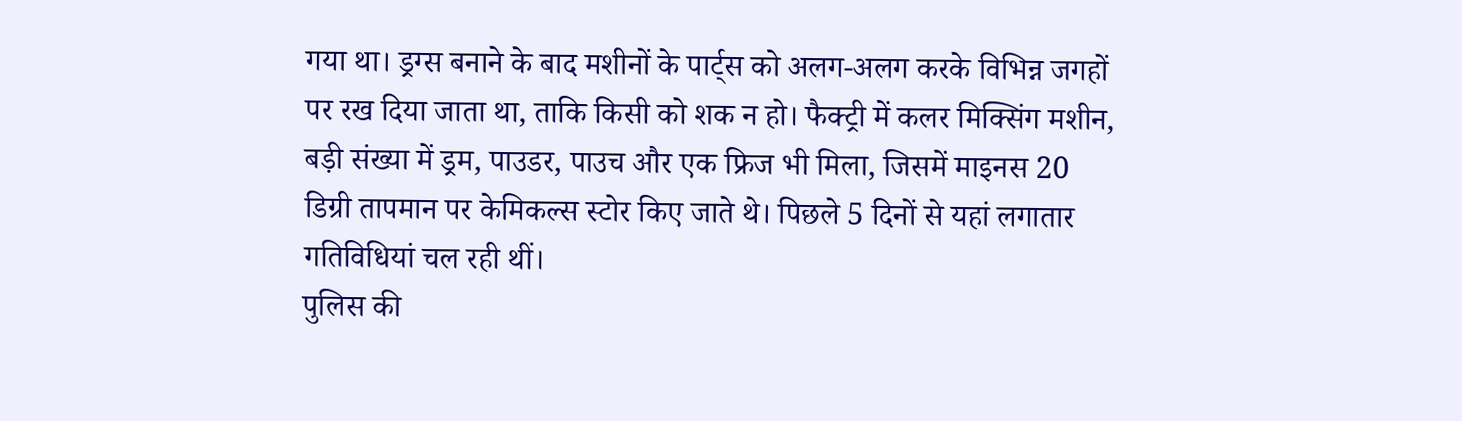गया था। ड्रग्स बनाने के बाद मशीनों के पार्ट्स को अलग-अलग करके विभिन्न जगहों पर रख दिया जाता था, ताकि किसी को शक न हो। फैक्ट्री में कलर मिक्सिंग मशीन, बड़ी संख्या में ड्रम, पाउडर, पाउच और एक फ्रिज भी मिला, जिसमें माइनस 20 डिग्री तापमान पर केमिकल्स स्टोर किए जाते थे। पिछले 5 दिनों से यहां लगातार गतिविधियां चल रही थीं।
पुलिस की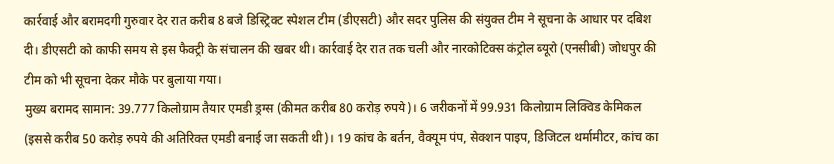कार्रवाई और बरामदगी गुरुवार देर रात करीब 8 बजे डिस्ट्रिक्ट स्पेशल टीम (डीएसटी) और सदर पुलिस की संयुक्त टीम ने सूचना के आधार पर दबिश दी। डीएसटी को काफी समय से इस फैक्ट्री के संचालन की खबर थी। कार्रवाई देर रात तक चली और नारकोटिक्स कंट्रोल ब्यूरो (एनसीबी) जोधपुर की टीम को भी सूचना देकर मौके पर बुलाया गया।
मुख्य बरामद सामान: 39.777 किलोग्राम तैयार एमडी ड्रग्स (कीमत करीब 80 करोड़ रुपये)। 6 जरीकनों में 99.931 किलोग्राम लिक्विड केमिकल (इससे करीब 50 करोड़ रुपये की अतिरिक्त एमडी बनाई जा सकती थी)। 19 कांच के बर्तन, वैक्यूम पंप, सेक्शन पाइप, डिजिटल थर्मामीटर, कांच का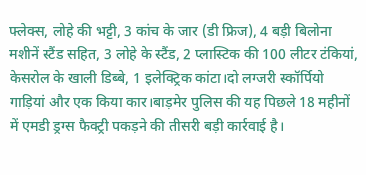फ्लेक्स, लोहे की भट्टी, 3 कांच के जार (डी फ्रिज), 4 बड़ी बिलोना मशीनें स्टैंड सहित, 3 लोहे के स्टैंड, 2 प्लास्टिक की 100 लीटर टंकियां, केसरोल के खाली डिब्बे, 1 इलेक्ट्रिक कांटा।दो लग्जरी स्कॉर्पियो गाड़ियां और एक किया कार।बाड़मेर पुलिस की यह पिछले 18 महीनों में एमडी ड्रग्स फैक्ट्री पकड़ने की तीसरी बड़ी कार्रवाई है।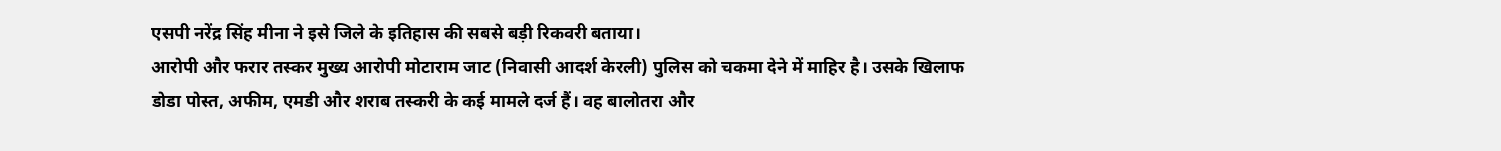एसपी नरेंद्र सिंह मीना ने इसे जिले के इतिहास की सबसे बड़ी रिकवरी बताया।
आरोपी और फरार तस्कर मुख्य आरोपी मोटाराम जाट (निवासी आदर्श केरली) पुलिस को चकमा देने में माहिर है। उसके खिलाफ डोडा पोस्त, अफीम, एमडी और शराब तस्करी के कई मामले दर्ज हैं। वह बालोतरा और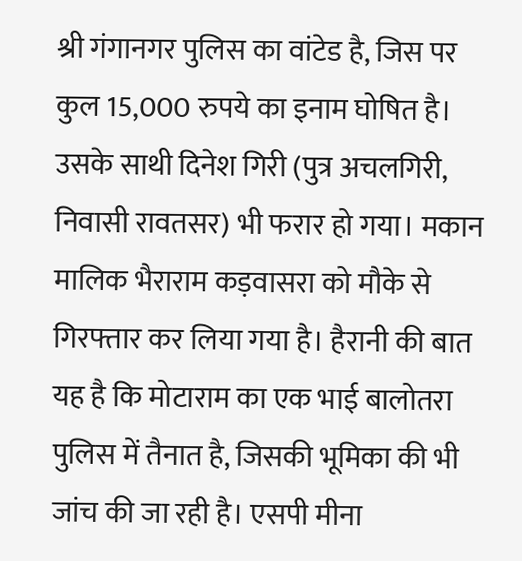श्री गंगानगर पुलिस का वांटेड है, जिस पर कुल 15,000 रुपये का इनाम घोषित है। उसके साथी दिनेश गिरी (पुत्र अचलगिरी, निवासी रावतसर) भी फरार हो गया। मकान मालिक भैराराम कड़वासरा को मौके से गिरफ्तार कर लिया गया है। हैरानी की बात यह है कि मोटाराम का एक भाई बालोतरा पुलिस में तैनात है, जिसकी भूमिका की भी जांच की जा रही है। एसपी मीना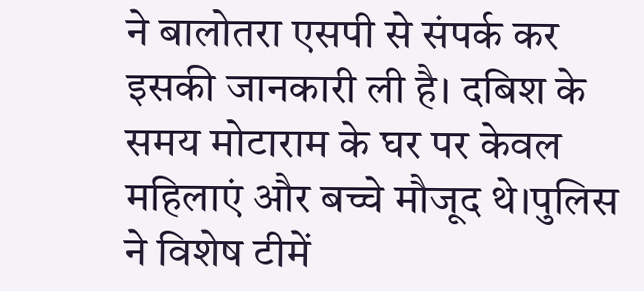ने बालोतरा एसपी से संपर्क कर इसकी जानकारी ली है। दबिश के समय मोटाराम के घर पर केवल महिलाएं और बच्चे मौजूद थे।पुलिस ने विशेष टीमें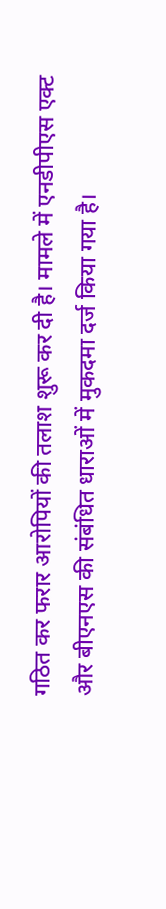गठित कर फरार आरोपियों की तलाश शुरू कर दी है। मामले में एनडीपीएस एक्ट और बीएनएस की संबंधित धाराओं में मुकदमा दर्ज किया गया है।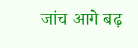जांच आगे बढ़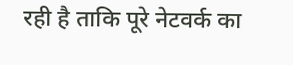रही है ताकि पूरे नेटवर्क का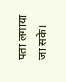पता लगाया जा सके।